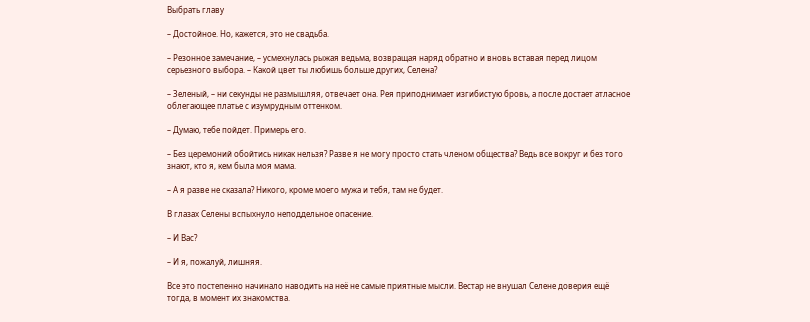Выбрать главу

– Достойное. Но, кажется, это не свадьба.

– Резонное замечание, – усмехнулась рыжая ведьма, возвращая наряд обратно и вновь вставая перед лицом серьезного выбора. – Какой цвет ты любишь больше других, Селена?

– Зеленый, – ни секунды не размышляя, отвечает она. Рея приподнимает изгибистую бровь, а после достает атласное облегающее платье с изумрудным оттенком.

– Думаю, тебе пойдет. Примерь его.

– Без церемоний обойтись никак нельзя? Разве я не могу просто стать членом общества? Ведь все вокруг и без того знают, кто я, кем была моя мама.

– А я разве не сказала? Никого, кроме моего мужа и тебя, там не будет.

В глазах Селены вспыхнуло неподдельное опасение.

– И Вас?

– И я, пожалуй, лишняя.

Все это постепенно начинало наводить на неё не самые приятные мысли. Вестар не внушал Селене доверия ещё тогда, в момент их знакомства.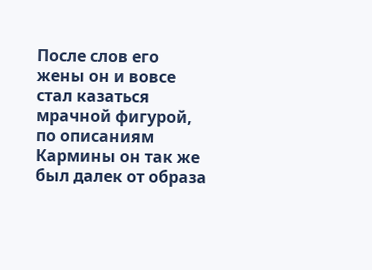После слов его жены он и вовсе стал казаться мрачной фигурой, по описаниям Кармины он так же был далек от образа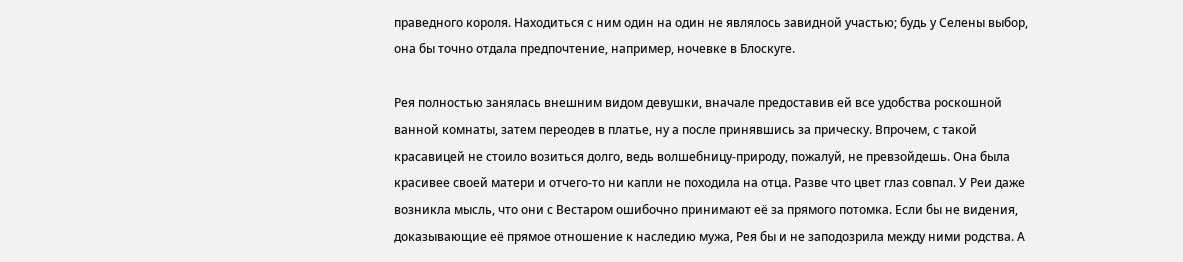праведного короля. Находиться с ним один на один не являлось завидной участью; будь у Селены выбор, она бы точно отдала предпочтение, например, ночевке в Блоскуге.

Рея полностью занялась внешним видом девушки, вначале предоставив ей все удобства роскошной ванной комнаты, затем переодев в платье, ну а после принявшись за прическу. Впрочем, с такой красавицей не стоило возиться долго, ведь волшебницу-природу, пожалуй, не превзойдешь. Она была красивее своей матери и отчего-то ни капли не походила на отца. Разве что цвет глаз совпал. У Реи даже возникла мысль, что они с Вестаром ошибочно принимают её за прямого потомка. Если бы не видения, доказывающие её прямое отношение к наследию мужа, Рея бы и не заподозрила между ними родства. А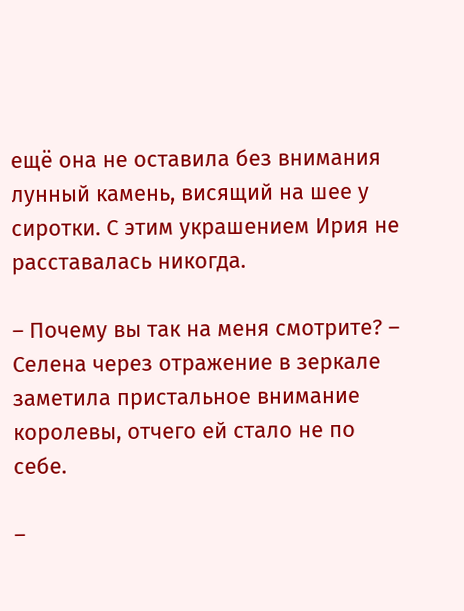ещё она не оставила без внимания лунный камень, висящий на шее у сиротки. С этим украшением Ирия не расставалась никогда.

– Почему вы так на меня смотрите? – Селена через отражение в зеркале заметила пристальное внимание королевы, отчего ей стало не по себе.

–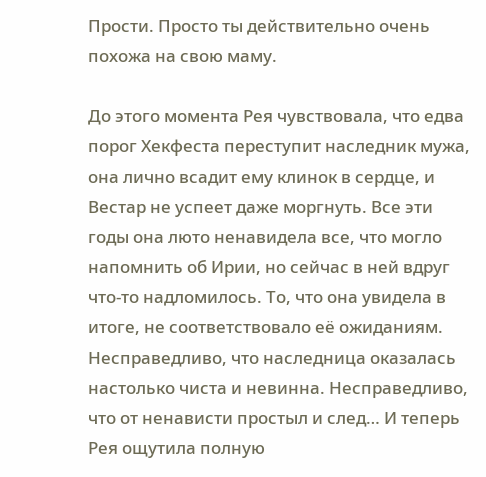Прости. Просто ты действительно очень похожа на свою маму.

До этого момента Рея чувствовала, что едва порог Хекфеста переступит наследник мужа, она лично всадит ему клинок в сердце, и Вестар не успеет даже моргнуть. Все эти годы она люто ненавидела все, что могло напомнить об Ирии, но сейчас в ней вдруг что-то надломилось. То, что она увидела в итоге, не соответствовало её ожиданиям. Несправедливо, что наследница оказалась настолько чиста и невинна. Несправедливо, что от ненависти простыл и след… И теперь Рея ощутила полную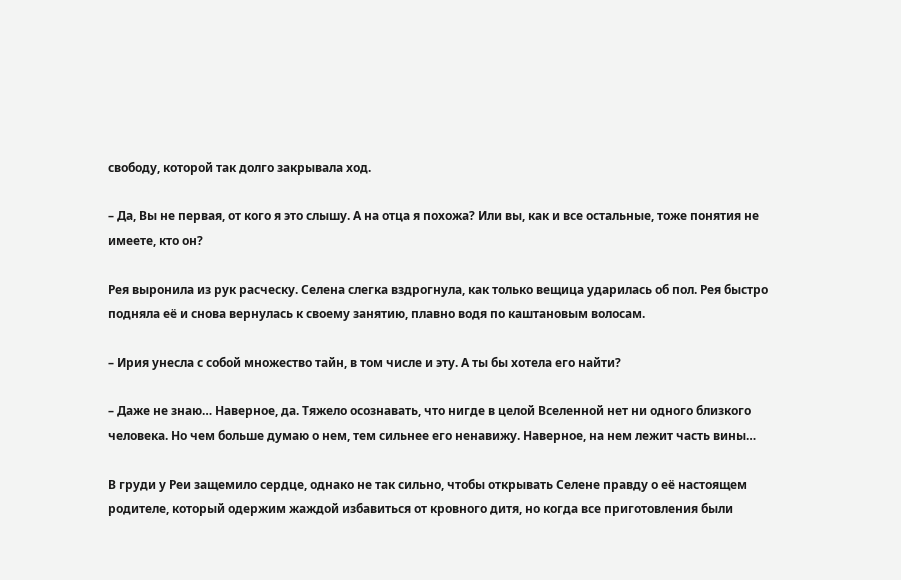свободу, которой так долго закрывала ход.

– Да, Вы не первая, от кого я это слышу. А на отца я похожа? Или вы, как и все остальные, тоже понятия не имеете, кто он?

Рея выронила из рук расческу. Селена слегка вздрогнула, как только вещица ударилась об пол. Рея быстро подняла её и снова вернулась к своему занятию, плавно водя по каштановым волосам.

– Ирия унесла с собой множество тайн, в том числе и эту. А ты бы хотела его найти?

– Даже не знаю… Наверное, да. Тяжело осознавать, что нигде в целой Вселенной нет ни одного близкого человека. Но чем больше думаю о нем, тем сильнее его ненавижу. Наверное, на нем лежит часть вины…

В груди у Реи защемило сердце, однако не так сильно, чтобы открывать Селене правду о её настоящем родителе, который одержим жаждой избавиться от кровного дитя, но когда все приготовления были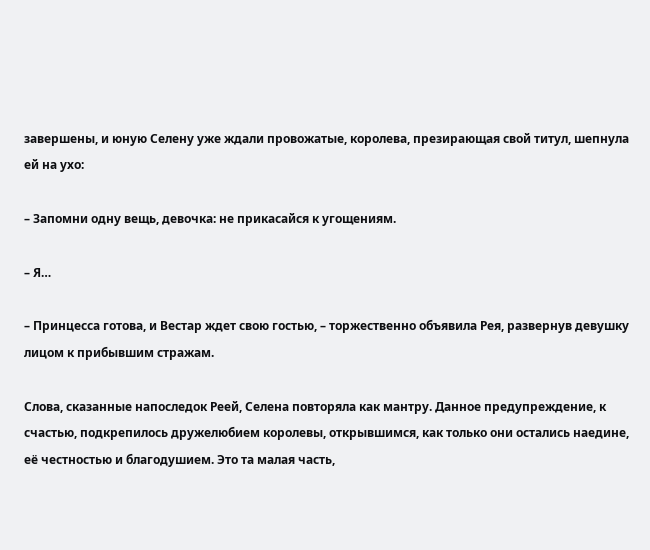завершены, и юную Селену уже ждали провожатые, королева, презирающая свой титул, шепнула ей на ухо:

– Запомни одну вещь, девочка: не прикасайся к угощениям.

– Я…

– Принцесса готова, и Вестар ждет свою гостью, – торжественно объявила Рея, развернув девушку лицом к прибывшим стражам.

Слова, сказанные напоследок Реей, Селена повторяла как мантру. Данное предупреждение, к счастью, подкрепилось дружелюбием королевы, открывшимся, как только они остались наедине, её честностью и благодушием. Это та малая часть,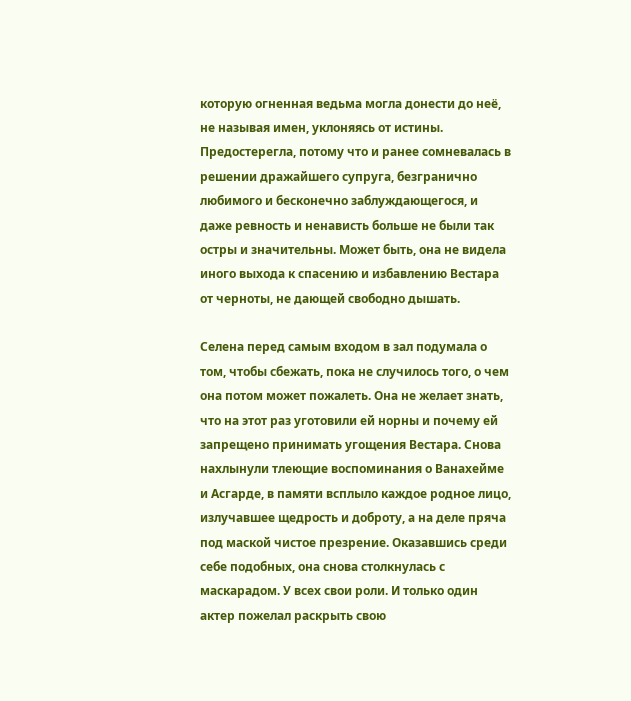которую огненная ведьма могла донести до неё, не называя имен, уклоняясь от истины. Предостерегла, потому что и ранее сомневалась в решении дражайшего супруга, безгранично любимого и бесконечно заблуждающегося, и даже ревность и ненависть больше не были так остры и значительны. Может быть, она не видела иного выхода к спасению и избавлению Вестара от черноты, не дающей свободно дышать.

Селена перед самым входом в зал подумала о том, чтобы сбежать, пока не случилось того, о чем она потом может пожалеть. Она не желает знать, что на этот раз уготовили ей норны и почему ей запрещено принимать угощения Вестара. Снова нахлынули тлеющие воспоминания о Ванахейме и Асгарде, в памяти всплыло каждое родное лицо, излучавшее щедрость и доброту, а на деле пряча под маской чистое презрение. Оказавшись среди себе подобных, она снова столкнулась с маскарадом. У всех свои роли. И только один актер пожелал раскрыть свою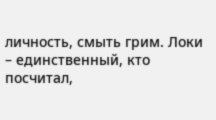личность, смыть грим. Локи – единственный, кто посчитал,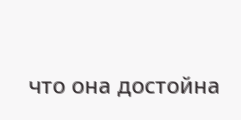что она достойна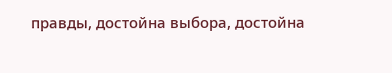правды, достойна выбора, достойна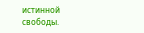истинной свободы.